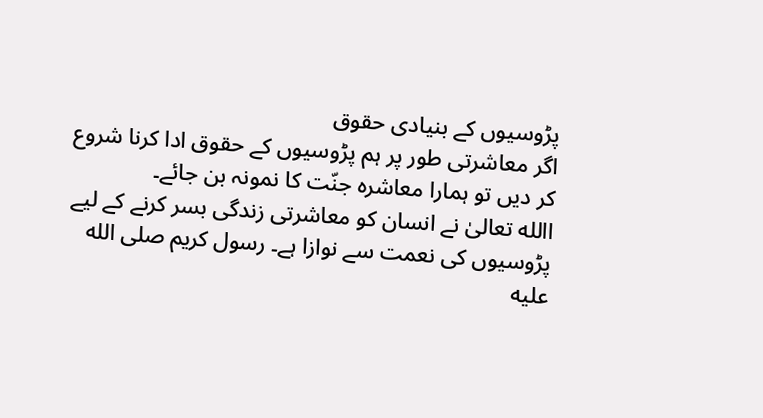پڑوسیوں کے بنیادی حقوق
اگر معاشرتی طور پر ہم پڑوسیوں کے حقوق ادا کرنا شروع کر دیں تو ہمارا معاشرہ جنّت کا نمونہ بن جائے۔
االله تعالیٰ نے انسان کو معاشرتی زندگی بسر کرنے کے لیے پڑوسیوں کی نعمت سے نوازا ہے۔ رسول کریم صلى الله عليه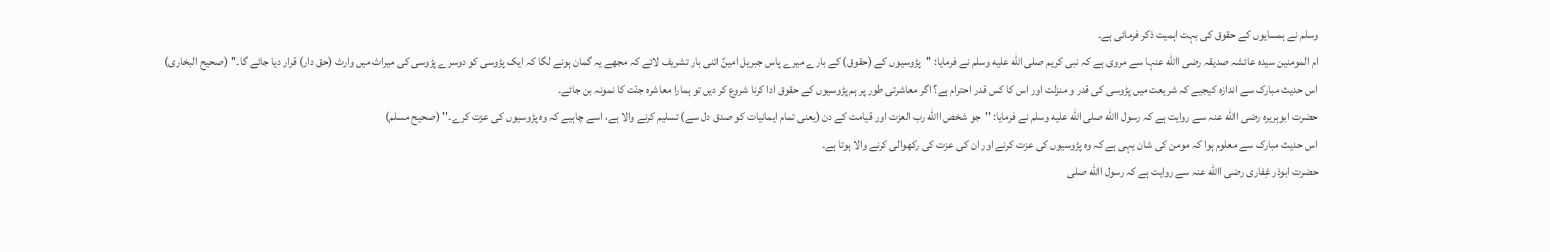وسلم نے ہمسایوں کے حقوق کی بہت اہمیت ذکر فرمائی ہے۔
ام المومنین سیدہ عائشہ صدیقہ رضی االله عنہا سے مروی ہے کہ نبی کریم صلى الله عليه وسلم نے فرمایا: ''پڑوسیوں کے (حقوق) کے بارے میرے پاس جبریل امینؑ اتنی بار تشریف لائے کہ مجھے یہ گمان ہونے لگا کہ ایک پڑوسی کو دوسرے پڑوسی کی میراث میں وارث (حق دار) قرار دیا جائے گا۔'' (صحیح البخاری)
اس حدیث مبارک سے اندازہ کیجیے کہ شریعت میں پڑوسی کی قدر و منزلت اور اس کا کس قدر احترام ہے؟ اگر معاشرتی طور پر ہم پڑوسیوں کے حقوق ادا کرنا شروع کر دیں تو ہمارا معاشرہ جنّت کا نمونہ بن جائے۔
حضرت ابوہریرہ رضی االله عنہ سے روایت ہے کہ رسول االله صلى الله عليه وسلم نے فرمایا: ''جو شخص االله رب العزت اور قیامت کے دن (یعنی تمام ایمانیات کو صدق دل سے) تسلیم کرنے والا ہے، اسے چاہیے کہ وہ پڑوسیوں کی عزت کرے۔'' (صحیح مسلم)
اس حدیث مبارک سے معلوم ہوا کہ مومن کی شان یہی ہے کہ وہ پڑوسیوں کی عزت کرنے اور ان کی عزت کی رکھوالی کرنے والا ہوتا ہے۔
حضرت ابوذر غِفاری رضی االله عنہ سے روایت ہے کہ رسول االله صلى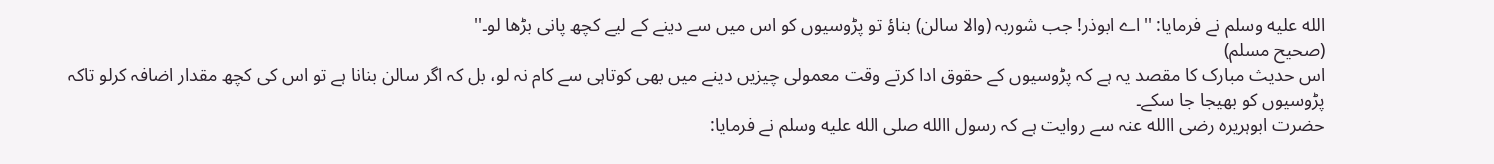الله عليه وسلم نے فرمایا: ''اے ابوذر! جب شوربہ (والا سالن) بناؤ تو پڑوسیوں کو اس میں سے دینے کے لیے کچھ پانی بڑھا لو۔''
(صحیح مسلم)
اس حدیث مبارک کا مقصد یہ ہے کہ پڑوسیوں کے حقوق ادا کرتے وقت معمولی چیزیں دینے میں بھی کوتاہی سے کام نہ لو، بل کہ اگر سالن بنانا ہے تو اس کی کچھ مقدار اضافہ کرلو تاکہ پڑوسیوں کو بھیجا جا سکے۔
حضرت ابوہریرہ رضی االله عنہ سے روایت ہے کہ رسول االله صلى الله عليه وسلم نے فرمایا: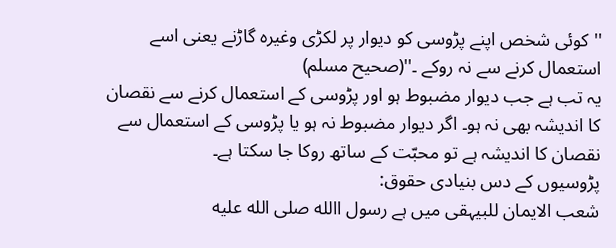''کوئی شخص اپنے پڑوسی کو دیوار پر لکڑی وغیرہ گاڑنے یعنی اسے استعمال کرنے سے نہ روکے ۔''(صحیح مسلم)
یہ تب ہے جب دیوار مضبوط ہو اور پڑوسی کے استعمال کرنے سے نقصان کا اندیشہ بھی نہ ہو۔ اگر دیوار مضبوط نہ ہو یا پڑوسی کے استعمال سے نقصان کا اندیشہ ہے تو محبّت کے ساتھ روکا جا سکتا ہے۔
پڑوسیوں کے دس بنیادی حقوق:
شعب الایمان للبیہقی میں ہے رسول االله صلى الله عليه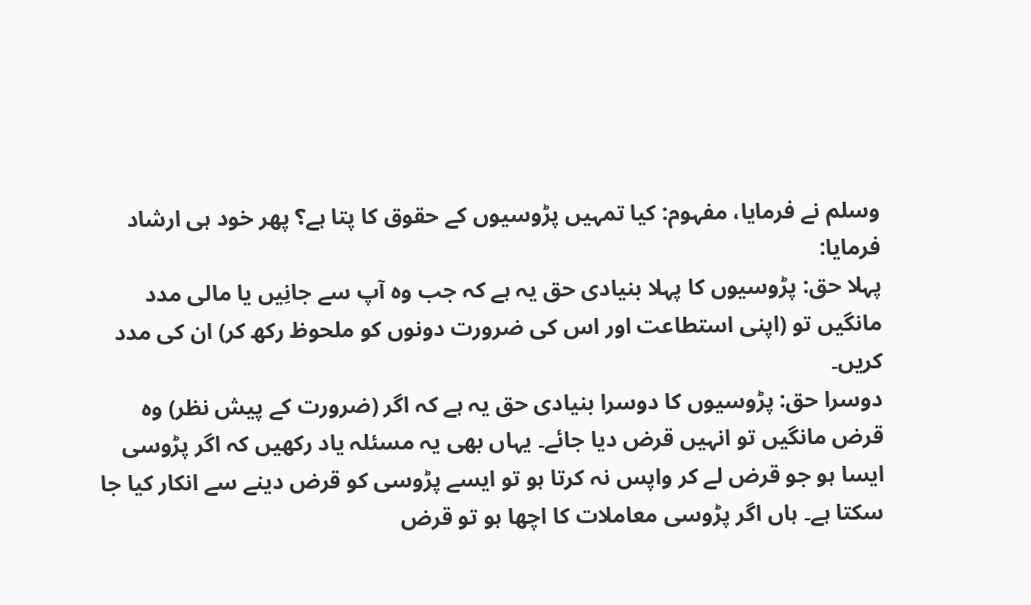وسلم نے فرمایا، مفہوم: کیا تمہیں پڑوسیوں کے حقوق کا پتا ہے؟ پھر خود ہی ارشاد فرمایا:
پہلا حق: پڑوسیوں کا پہلا بنیادی حق یہ ہے کہ جب وہ آپ سے جانِیں یا مالی مدد مانگیں تو (اپنی استطاعت اور اس کی ضرورت دونوں کو ملحوظ رکھ کر) ان کی مدد کریں۔
دوسرا حق: پڑوسیوں کا دوسرا بنیادی حق یہ ہے کہ اگر (ضرورت کے پیش نظر) وہ قرض مانگیں تو انہیں قرض دیا جائے۔ یہاں بھی یہ مسئلہ یاد رکھیں کہ اگر پڑوسی ایسا ہو جو قرض لے کر واپس نہ کرتا ہو تو ایسے پڑوسی کو قرض دینے سے انکار کیا جا سکتا ہے۔ ہاں اگر پڑوسی معاملات کا اچھا ہو تو قرض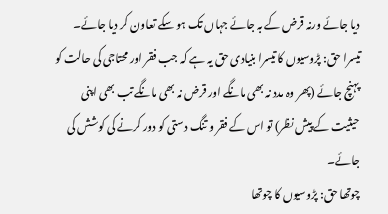دیا جائے ورنہ قرض کے بہ جائے جہاں تک ہو سکے تعاون کر دیا جائے۔
تیسرا حق: پڑوسیوں کا تیسرا بنیادی حق یہ ہے کہ جب فقر اور محتاجی کی حالت کو پہنچ جائے (پھر وہ مدد نہ بھی مانگے اور قرض نہ بھی مانگے تب بھی اپنی حیثیت کے پیش نظر) تو اس کے فقر و تنگ دستی کو دور کرنے کی کوشش کی جائے۔
چوتھا حق: پڑوسیوں کا چوتھا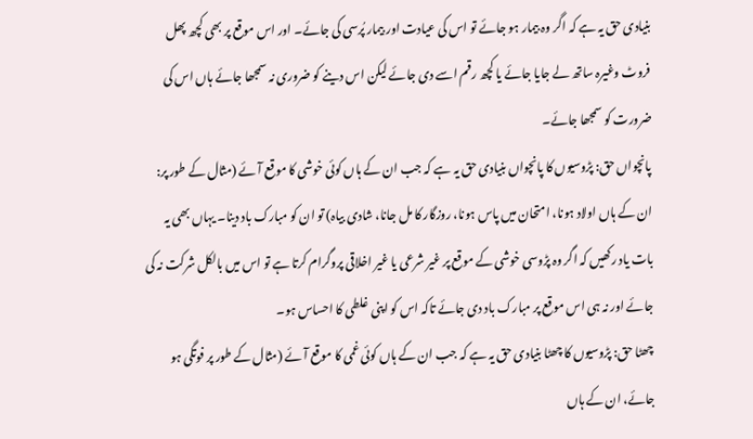بنیادی حق یہ ہے کہ اگر وہ بیمار ہو جائے تو اس کی عیادت اور بیمار پُرسی کی جائے۔ اور اس موقع پر بھی کچھ پھل فروٹ وغیرہ ساتھ لے جایا جائے یا کچھ رقم اسے دی جائے لیکن اس دینے کو ضروری نہ سمجھا جائے ہاں اس کی ضرورت کو سمجھا جائے۔
پانچواں حق: پڑوسیوں کا پانچواں بنیادی حق یہ ہے کہ جب ان کے ہاں کوئی خوشی کا موقع آئے (مثال کے طور پر: ان کے ہاں اولاد ہونا، امتحان میں پاس ہونا، روزگار کا مل جانا، شادی بیاہ) تو ان کو مبارک باد دینا۔ یہاں بھی یہ بات یاد رکھیں کہ اگر وہ پڑوسی خوشی کے موقع پر غیر شرعی یا غیر اخلاقی پروگرام کرتا ہے تو اس میں بالکل شرکت نہ کی جائے اور نہ ہی اس موقع پر مبارک باد دی جائے تاکہ اس کو اپنی غلطی کا احساس ہو۔
چھٹا حق: پڑوسیوں کا چھٹا بنیادی حق یہ ہے کہ جب ان کے ہاں کوئی غمی کا موقع آئے (مثال کے طور پر فوتگی ہو جائے، ان کے ہاں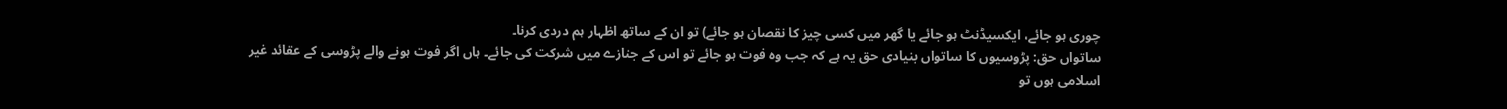چوری ہو جائے، ایکسیڈنٹ ہو جائے یا گھر میں کسی چیز کا نقصان ہو جائے) تو ان کے ساتھ اظہار ہم دردی کرنا۔
ساتواں حق: پڑوسیوں کا ساتواں بنیادی حق یہ ہے کہ جب وہ فوت ہو جائے تو اس کے جنازے میں شرکت کی جائے۔ ہاں اگر فوت ہونے والے پڑوسی کے عقائد غیر اسلامی ہوں تو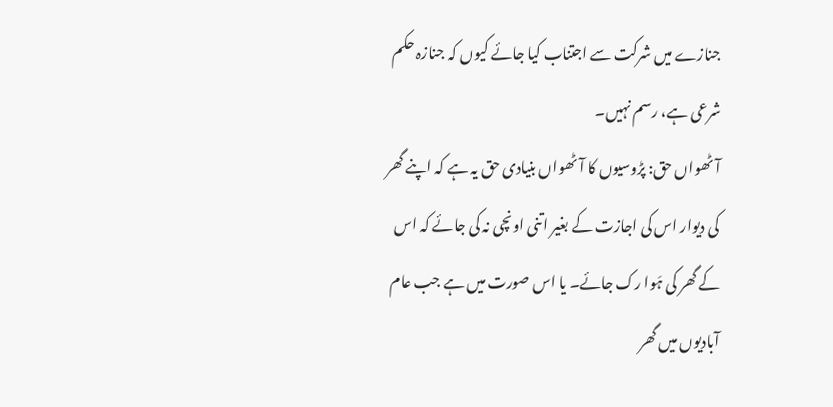جنازے میں شرکت سے اجتناب کیا جائے کیوں کہ جنازہ حکم شرعی ہے، رسم نہیں۔
آٹھواں حق: پڑوسیوں کا آٹھواں بنیادی حق یہ ہے کہ اپنے گھر کی دیوار اس کی اجازت کے بغیر اتنی اونچی نہ کی جائے کہ اس کے گھر کی ہَوا رک جائے۔ یا اس صورت میں ہے جب عام آبادیوں میں گھر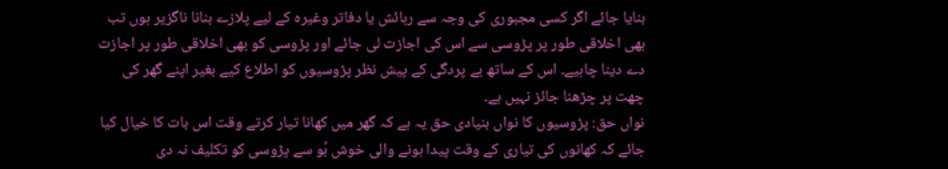بنایا جائے اگر کسی مجبوری کی وجہ سے رہائش یا دفاتر وغیرہ کے لیے پلازے بنانا ناگزیر ہوں تب بھی اخلاقی طور پر پڑوسی سے اس کی اجازت لی جائے اور پڑوسی کو بھی اخلاقی طور پر اجازت دے دینا چاہیے۔ اس کے ساتھ بے پردگی کے پیش نظر پڑوسیوں کو اطلاع کیے بغیر اپنے گھر کی چھت پر چڑھنا جائز نہیں ہے۔
نواں حق: پڑوسیوں کا نواں بنیادی حق یہ ہے کہ گھر میں کھانا تیار کرتے وقت اس بات کا خیال کیا جائے کہ کھانوں کی تیاری کے وقت پیدا ہونے والی خوش بُو سے پڑوسی کو تکلیف نہ دی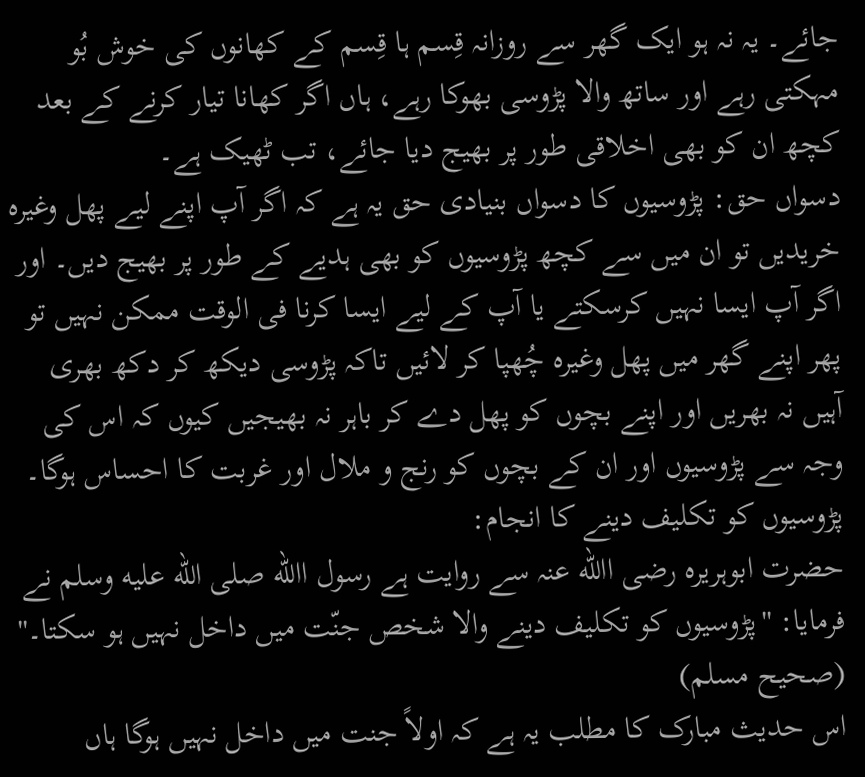جائے۔ یہ نہ ہو ایک گھر سے روزانہ قِسم ہا قِسم کے کھانوں کی خوش بُو مہکتی رہے اور ساتھ والا پڑوسی بھوکا رہے، ہاں اگر کھانا تیار کرنے کے بعد کچھ ان کو بھی اخلاقی طور پر بھیج دیا جائے، تب ٹھیک ہے۔
دسواں حق: پڑوسیوں کا دسواں بنیادی حق یہ ہے کہ اگر آپ اپنے لیے پھل وغیرہ خریدیں تو ان میں سے کچھ پڑوسیوں کو بھی ہدیے کے طور پر بھیج دیں۔ اور اگر آپ ایسا نہیں کرسکتے یا آپ کے لیے ایسا کرنا فی الوقت ممکن نہیں تو پھر اپنے گھر میں پھل وغیرہ چُھپا کر لائیں تاکہ پڑوسی دیکھ کر دکھ بھری آہیں نہ بھریں اور اپنے بچوں کو پھل دے کر باہر نہ بھیجیں کیوں کہ اس کی وجہ سے پڑوسیوں اور ان کے بچوں کو رنج و ملال اور غربت کا احساس ہوگا۔
پڑوسیوں کو تکلیف دینے کا انجام:
حضرت ابوہریرہ رضی االله عنہ سے روایت ہے رسول االله صلى الله عليه وسلم نے فرمایا: ''پڑوسیوں کو تکلیف دینے والا شخص جنّت میں داخل نہیں ہو سکتا۔'' (صحیح مسلم)
اس حدیث مبارک کا مطلب یہ ہے کہ اولاً جنت میں داخل نہیں ہوگا ہاں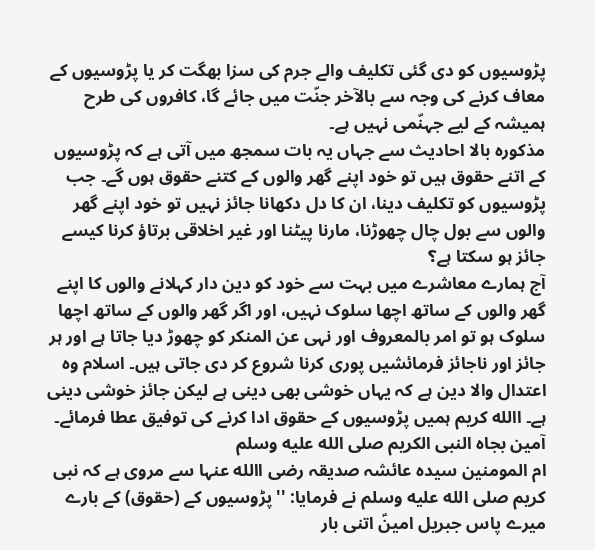پڑوسیوں کو دی گئی تکلیف والے جرم کی سزا بھگت کر یا پڑوسیوں کے معاف کرنے کی وجہ سے بالآخر جنّت میں جائے گا، کافروں کی طرح ہمیشہ کے لیے جہنّمی نہیں ہے۔
مذکورہ بالا احادیث سے جہاں یہ بات سمجھ میں آتی ہے کہ پڑوسیوں کے اتنے حقوق ہیں تو خود اپنے گھر والوں کے کتنے حقوق ہوں گے۔ جب پڑوسیوں کو تکلیف دینا، ان کا دل دکھانا جائز نہیں تو خود اپنے گھر والوں سے بول چال چھوڑنا، مارنا پیٹنا اور غیر اخلاقی برتاؤ کرنا کیسے جائز ہو سکتا ہے؟
آج ہمارے معاشرے میں بہت سے خود کو دین دار کہلانے والوں کا اپنے گھر والوں کے ساتھ اچھا سلوک نہیں، اور اگر گھر والوں کے ساتھ اچھا سلوک ہو تو امر بالمعروف اور نہی عن المنکر کو چھوڑ دیا جاتا ہے اور ہر جائز اور ناجائز فرمائشیں پوری کرنا شروع کر دی جاتی ہیں۔ اسلام وہ اعتدال والا دین ہے کہ یہاں خوشی بھی دینی ہے لیکن جائز خوشی دینی ہے۔ االله کریم ہمیں پڑوسیوں کے حقوق ادا کرنے کی توفیق عطا فرمائے۔
آمین بجاہ النبی الکریم صلى الله عليه وسلم
ام المومنین سیدہ عائشہ صدیقہ رضی االله عنہا سے مروی ہے کہ نبی کریم صلى الله عليه وسلم نے فرمایا: ''پڑوسیوں کے (حقوق) کے بارے میرے پاس جبریل امینؑ اتنی بار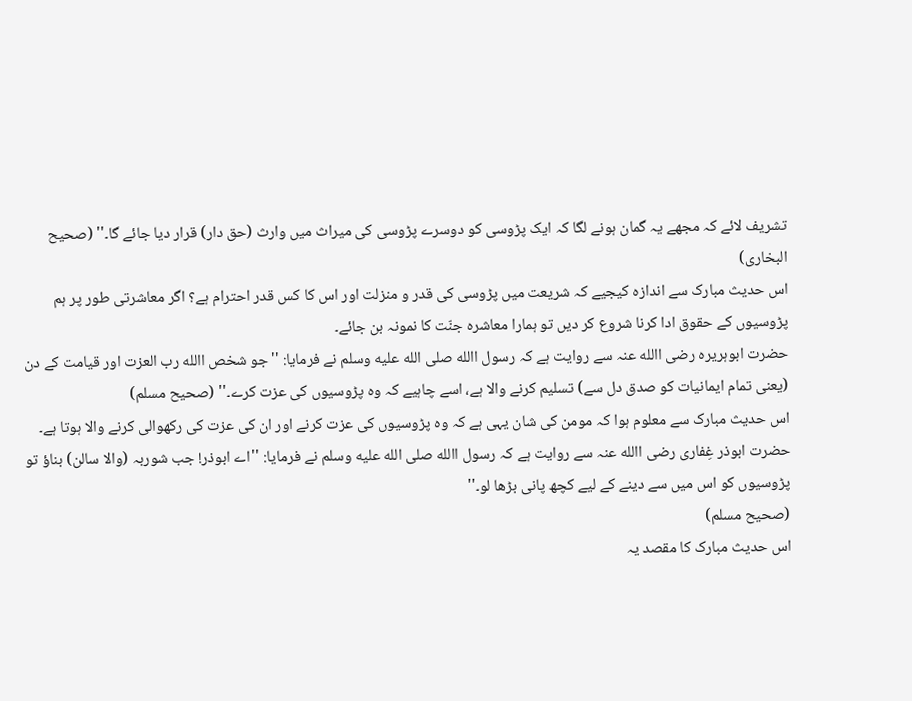تشریف لائے کہ مجھے یہ گمان ہونے لگا کہ ایک پڑوسی کو دوسرے پڑوسی کی میراث میں وارث (حق دار) قرار دیا جائے گا۔'' (صحیح البخاری)
اس حدیث مبارک سے اندازہ کیجیے کہ شریعت میں پڑوسی کی قدر و منزلت اور اس کا کس قدر احترام ہے؟ اگر معاشرتی طور پر ہم پڑوسیوں کے حقوق ادا کرنا شروع کر دیں تو ہمارا معاشرہ جنّت کا نمونہ بن جائے۔
حضرت ابوہریرہ رضی االله عنہ سے روایت ہے کہ رسول االله صلى الله عليه وسلم نے فرمایا: ''جو شخص االله رب العزت اور قیامت کے دن (یعنی تمام ایمانیات کو صدق دل سے) تسلیم کرنے والا ہے، اسے چاہیے کہ وہ پڑوسیوں کی عزت کرے۔'' (صحیح مسلم)
اس حدیث مبارک سے معلوم ہوا کہ مومن کی شان یہی ہے کہ وہ پڑوسیوں کی عزت کرنے اور ان کی عزت کی رکھوالی کرنے والا ہوتا ہے۔
حضرت ابوذر غِفاری رضی االله عنہ سے روایت ہے کہ رسول االله صلى الله عليه وسلم نے فرمایا: ''اے ابوذر! جب شوربہ (والا سالن) بناؤ تو پڑوسیوں کو اس میں سے دینے کے لیے کچھ پانی بڑھا لو۔''
(صحیح مسلم)
اس حدیث مبارک کا مقصد یہ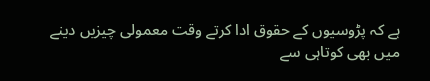ہے کہ پڑوسیوں کے حقوق ادا کرتے وقت معمولی چیزیں دینے میں بھی کوتاہی سے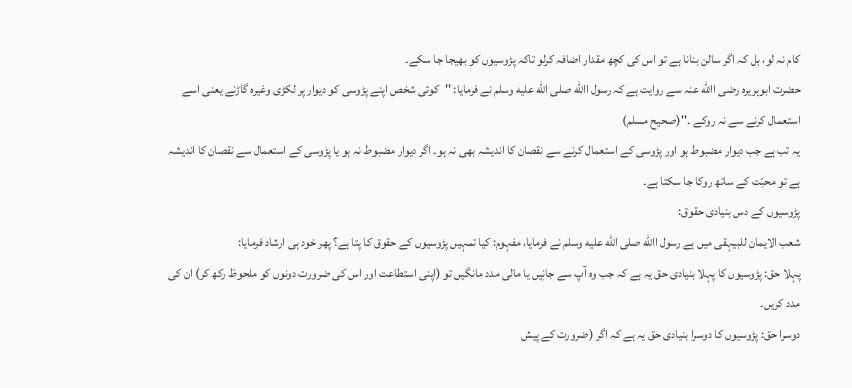کام نہ لو، بل کہ اگر سالن بنانا ہے تو اس کی کچھ مقدار اضافہ کرلو تاکہ پڑوسیوں کو بھیجا جا سکے۔
حضرت ابوہریرہ رضی االله عنہ سے روایت ہے کہ رسول االله صلى الله عليه وسلم نے فرمایا: ''کوئی شخص اپنے پڑوسی کو دیوار پر لکڑی وغیرہ گاڑنے یعنی اسے استعمال کرنے سے نہ روکے ۔''(صحیح مسلم)
یہ تب ہے جب دیوار مضبوط ہو اور پڑوسی کے استعمال کرنے سے نقصان کا اندیشہ بھی نہ ہو۔ اگر دیوار مضبوط نہ ہو یا پڑوسی کے استعمال سے نقصان کا اندیشہ ہے تو محبّت کے ساتھ روکا جا سکتا ہے۔
پڑوسیوں کے دس بنیادی حقوق:
شعب الایمان للبیہقی میں ہے رسول االله صلى الله عليه وسلم نے فرمایا، مفہوم: کیا تمہیں پڑوسیوں کے حقوق کا پتا ہے؟ پھر خود ہی ارشاد فرمایا:
پہلا حق: پڑوسیوں کا پہلا بنیادی حق یہ ہے کہ جب وہ آپ سے جانِیں یا مالی مدد مانگیں تو (اپنی استطاعت اور اس کی ضرورت دونوں کو ملحوظ رکھ کر) ان کی مدد کریں۔
دوسرا حق: پڑوسیوں کا دوسرا بنیادی حق یہ ہے کہ اگر (ضرورت کے پیش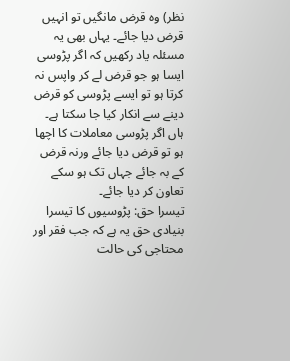نظر) وہ قرض مانگیں تو انہیں قرض دیا جائے۔ یہاں بھی یہ مسئلہ یاد رکھیں کہ اگر پڑوسی ایسا ہو جو قرض لے کر واپس نہ کرتا ہو تو ایسے پڑوسی کو قرض دینے سے انکار کیا جا سکتا ہے۔ ہاں اگر پڑوسی معاملات کا اچھا ہو تو قرض دیا جائے ورنہ قرض کے بہ جائے جہاں تک ہو سکے تعاون کر دیا جائے۔
تیسرا حق: پڑوسیوں کا تیسرا بنیادی حق یہ ہے کہ جب فقر اور محتاجی کی حالت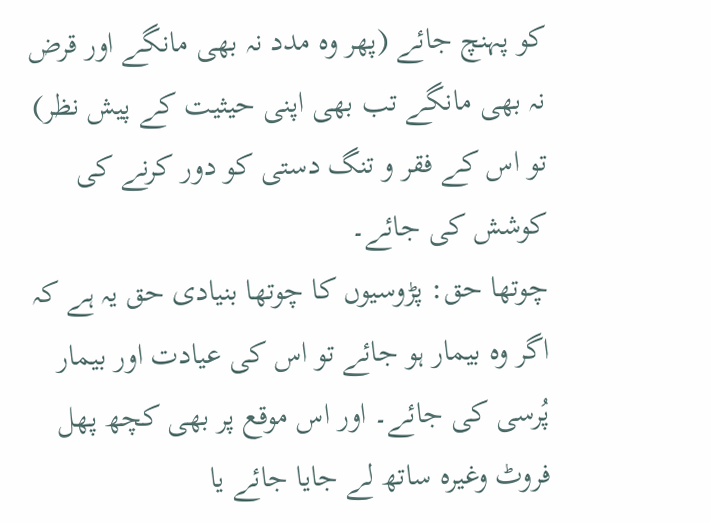کو پہنچ جائے (پھر وہ مدد نہ بھی مانگے اور قرض نہ بھی مانگے تب بھی اپنی حیثیت کے پیش نظر) تو اس کے فقر و تنگ دستی کو دور کرنے کی کوشش کی جائے۔
چوتھا حق: پڑوسیوں کا چوتھا بنیادی حق یہ ہے کہ اگر وہ بیمار ہو جائے تو اس کی عیادت اور بیمار پُرسی کی جائے۔ اور اس موقع پر بھی کچھ پھل فروٹ وغیرہ ساتھ لے جایا جائے یا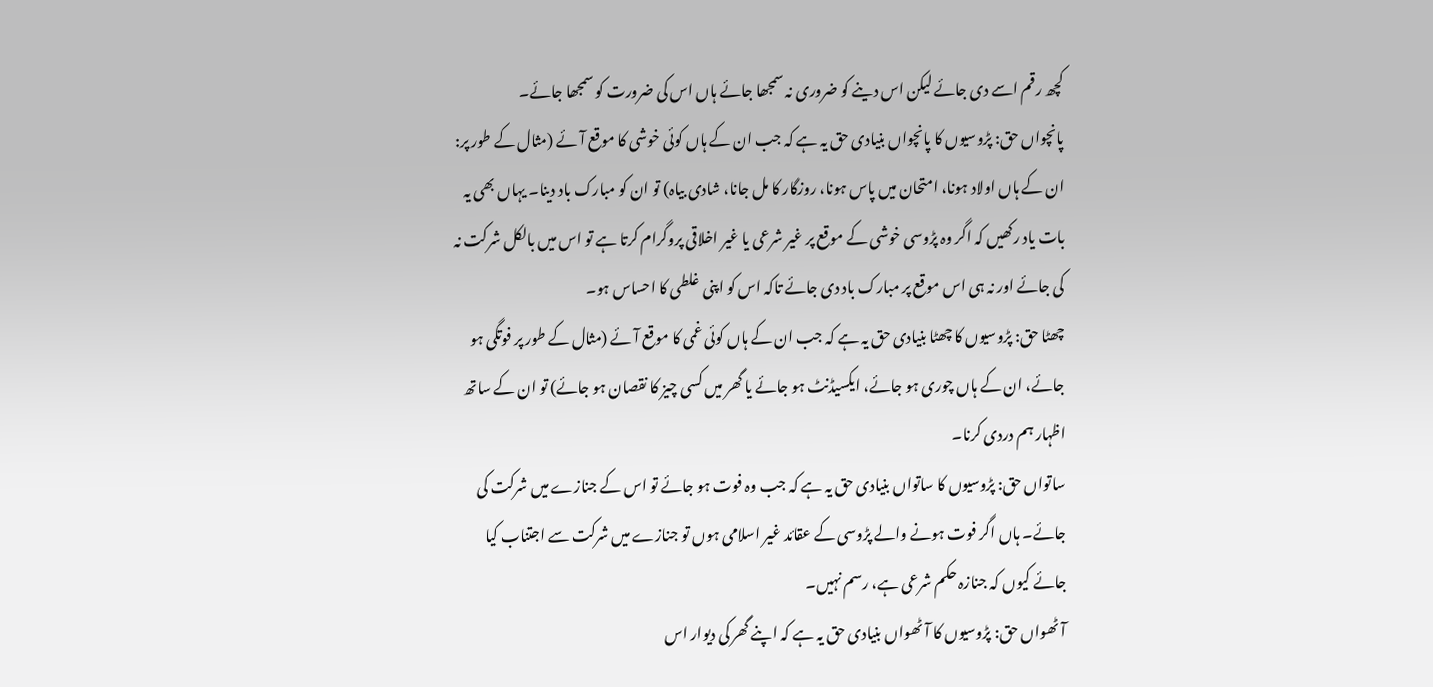کچھ رقم اسے دی جائے لیکن اس دینے کو ضروری نہ سمجھا جائے ہاں اس کی ضرورت کو سمجھا جائے۔
پانچواں حق: پڑوسیوں کا پانچواں بنیادی حق یہ ہے کہ جب ان کے ہاں کوئی خوشی کا موقع آئے (مثال کے طور پر: ان کے ہاں اولاد ہونا، امتحان میں پاس ہونا، روزگار کا مل جانا، شادی بیاہ) تو ان کو مبارک باد دینا۔ یہاں بھی یہ بات یاد رکھیں کہ اگر وہ پڑوسی خوشی کے موقع پر غیر شرعی یا غیر اخلاقی پروگرام کرتا ہے تو اس میں بالکل شرکت نہ کی جائے اور نہ ہی اس موقع پر مبارک باد دی جائے تاکہ اس کو اپنی غلطی کا احساس ہو۔
چھٹا حق: پڑوسیوں کا چھٹا بنیادی حق یہ ہے کہ جب ان کے ہاں کوئی غمی کا موقع آئے (مثال کے طور پر فوتگی ہو جائے، ان کے ہاں چوری ہو جائے، ایکسیڈنٹ ہو جائے یا گھر میں کسی چیز کا نقصان ہو جائے) تو ان کے ساتھ اظہار ہم دردی کرنا۔
ساتواں حق: پڑوسیوں کا ساتواں بنیادی حق یہ ہے کہ جب وہ فوت ہو جائے تو اس کے جنازے میں شرکت کی جائے۔ ہاں اگر فوت ہونے والے پڑوسی کے عقائد غیر اسلامی ہوں تو جنازے میں شرکت سے اجتناب کیا جائے کیوں کہ جنازہ حکم شرعی ہے، رسم نہیں۔
آٹھواں حق: پڑوسیوں کا آٹھواں بنیادی حق یہ ہے کہ اپنے گھر کی دیوار اس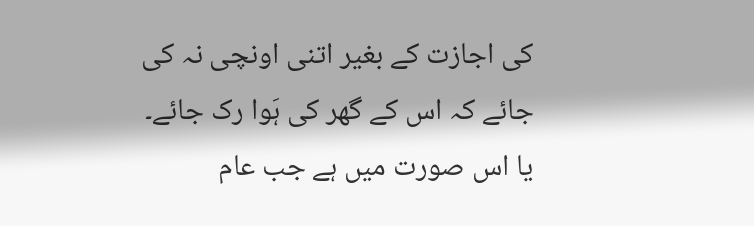کی اجازت کے بغیر اتنی اونچی نہ کی جائے کہ اس کے گھر کی ہَوا رک جائے۔ یا اس صورت میں ہے جب عام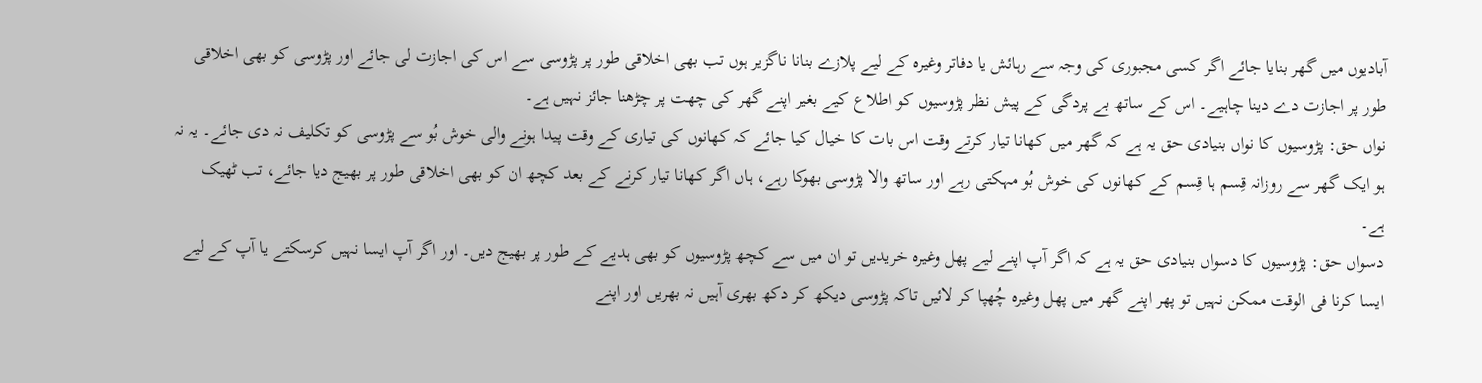آبادیوں میں گھر بنایا جائے اگر کسی مجبوری کی وجہ سے رہائش یا دفاتر وغیرہ کے لیے پلازے بنانا ناگزیر ہوں تب بھی اخلاقی طور پر پڑوسی سے اس کی اجازت لی جائے اور پڑوسی کو بھی اخلاقی طور پر اجازت دے دینا چاہیے۔ اس کے ساتھ بے پردگی کے پیش نظر پڑوسیوں کو اطلاع کیے بغیر اپنے گھر کی چھت پر چڑھنا جائز نہیں ہے۔
نواں حق: پڑوسیوں کا نواں بنیادی حق یہ ہے کہ گھر میں کھانا تیار کرتے وقت اس بات کا خیال کیا جائے کہ کھانوں کی تیاری کے وقت پیدا ہونے والی خوش بُو سے پڑوسی کو تکلیف نہ دی جائے۔ یہ نہ ہو ایک گھر سے روزانہ قِسم ہا قِسم کے کھانوں کی خوش بُو مہکتی رہے اور ساتھ والا پڑوسی بھوکا رہے، ہاں اگر کھانا تیار کرنے کے بعد کچھ ان کو بھی اخلاقی طور پر بھیج دیا جائے، تب ٹھیک ہے۔
دسواں حق: پڑوسیوں کا دسواں بنیادی حق یہ ہے کہ اگر آپ اپنے لیے پھل وغیرہ خریدیں تو ان میں سے کچھ پڑوسیوں کو بھی ہدیے کے طور پر بھیج دیں۔ اور اگر آپ ایسا نہیں کرسکتے یا آپ کے لیے ایسا کرنا فی الوقت ممکن نہیں تو پھر اپنے گھر میں پھل وغیرہ چُھپا کر لائیں تاکہ پڑوسی دیکھ کر دکھ بھری آہیں نہ بھریں اور اپنے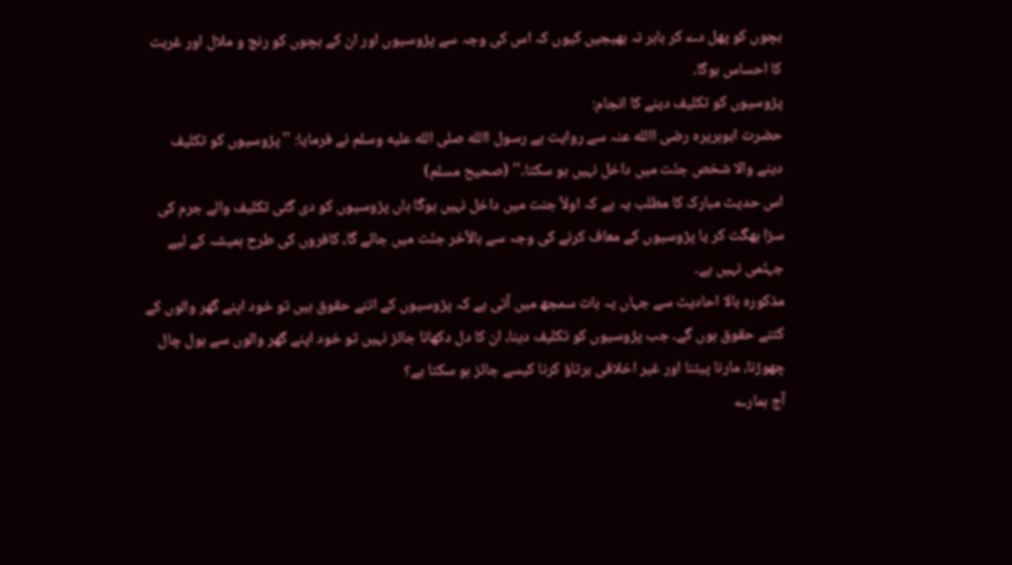بچوں کو پھل دے کر باہر نہ بھیجیں کیوں کہ اس کی وجہ سے پڑوسیوں اور ان کے بچوں کو رنج و ملال اور غربت کا احساس ہوگا۔
پڑوسیوں کو تکلیف دینے کا انجام:
حضرت ابوہریرہ رضی االله عنہ سے روایت ہے رسول االله صلى الله عليه وسلم نے فرمایا: ''پڑوسیوں کو تکلیف دینے والا شخص جنّت میں داخل نہیں ہو سکتا۔'' (صحیح مسلم)
اس حدیث مبارک کا مطلب یہ ہے کہ اولاً جنت میں داخل نہیں ہوگا ہاں پڑوسیوں کو دی گئی تکلیف والے جرم کی سزا بھگت کر یا پڑوسیوں کے معاف کرنے کی وجہ سے بالآخر جنّت میں جائے گا، کافروں کی طرح ہمیشہ کے لیے جہنّمی نہیں ہے۔
مذکورہ بالا احادیث سے جہاں یہ بات سمجھ میں آتی ہے کہ پڑوسیوں کے اتنے حقوق ہیں تو خود اپنے گھر والوں کے کتنے حقوق ہوں گے۔ جب پڑوسیوں کو تکلیف دینا، ان کا دل دکھانا جائز نہیں تو خود اپنے گھر والوں سے بول چال چھوڑنا، مارنا پیٹنا اور غیر اخلاقی برتاؤ کرنا کیسے جائز ہو سکتا ہے؟
آج ہمارے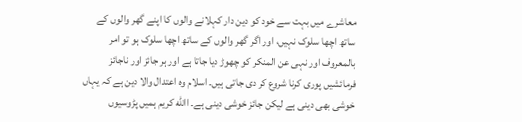معاشرے میں بہت سے خود کو دین دار کہلانے والوں کا اپنے گھر والوں کے ساتھ اچھا سلوک نہیں، اور اگر گھر والوں کے ساتھ اچھا سلوک ہو تو امر بالمعروف اور نہی عن المنکر کو چھوڑ دیا جاتا ہے اور ہر جائز اور ناجائز فرمائشیں پوری کرنا شروع کر دی جاتی ہیں۔ اسلام وہ اعتدال والا دین ہے کہ یہاں خوشی بھی دینی ہے لیکن جائز خوشی دینی ہے۔ االله کریم ہمیں پڑوسیوں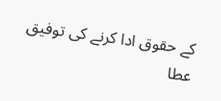کے حقوق ادا کرنے کی توفیق عطا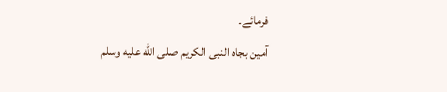فرمائے۔
آمین بجاہ النبی الکریم صلى الله عليه وسلم